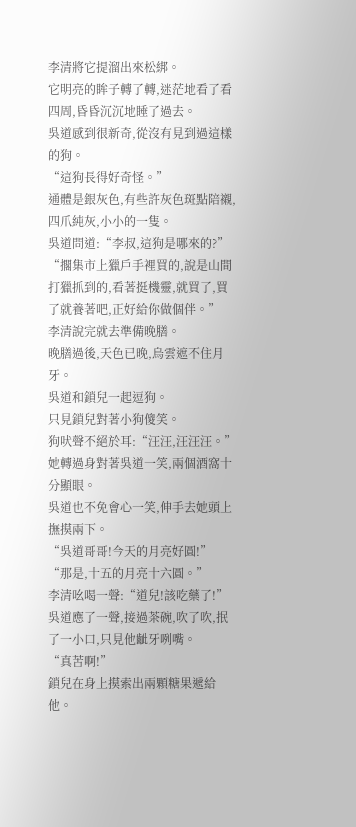李清將它提溜出來松綁。
它明亮的眸子轉了轉,迷茫地看了看四周,昏昏沉沉地睡了過去。
吳道感到很新奇,從沒有見到過這樣的狗。
“這狗長得好奇怪。”
通體是銀灰色,有些許灰色斑點陪襯,四爪純灰,小小的一隻。
吳道問道:“李叔,這狗是哪來的?”
“擱集市上獵戶手裡買的,說是山間打獵抓到的,看著挺機靈,就買了,買了就養著吧,正好給你做個伴。”
李清說完就去準備晚膳。
晚膳過後,天色已晚,烏雲遮不住月牙。
吳道和鎖兒一起逗狗。
只見鎖兒對著小狗傻笑。
狗吠聲不絕於耳:“汪汪,汪汪汪。”
她轉過身對著吳道一笑,兩個酒窩十分顯眼。
吳道也不免會心一笑,伸手去她頭上撫摸兩下。
“吳道哥哥!今天的月亮好圓!”
“那是,十五的月亮十六圓。”
李清吆喝一聲:“道兒!該吃藥了!”
吳道應了一聲,接過茶碗,吹了吹,抿了一小口,只見他齜牙咧嘴。
“真苦啊!”
鎖兒在身上摸索出兩顆糖果遞給他。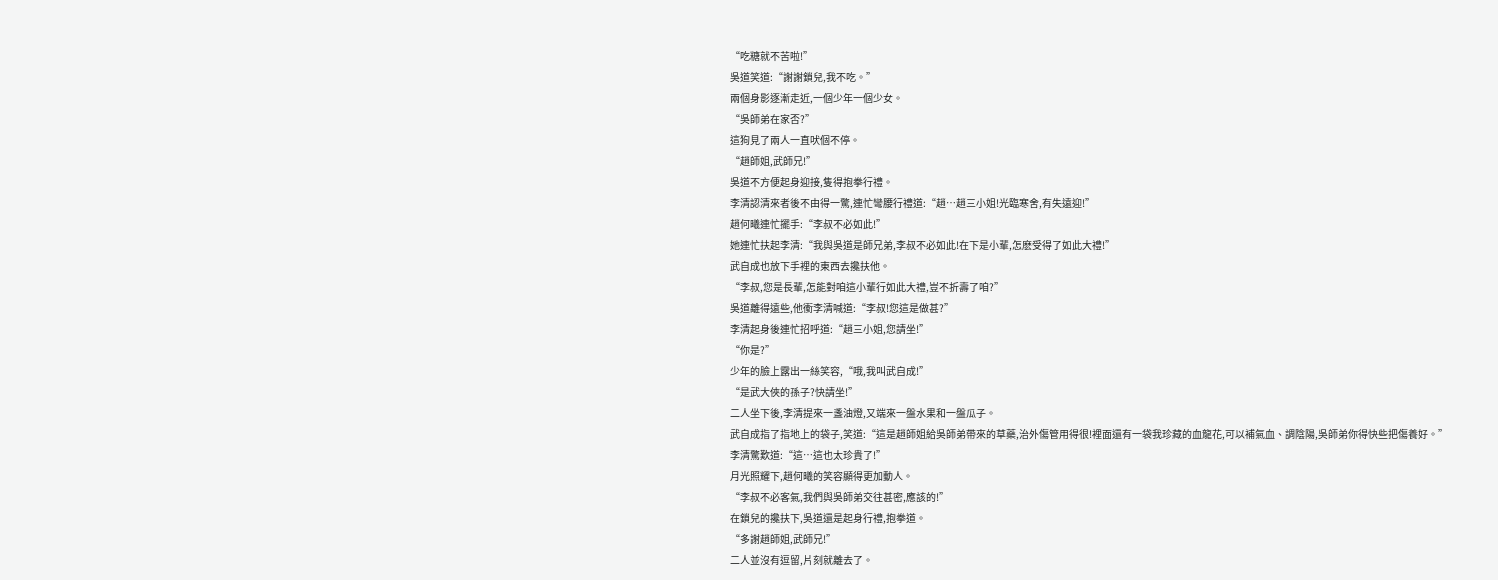“吃糖就不苦啦!”
吳道笑道:“謝謝鎖兒,我不吃。”
兩個身影逐漸走近,一個少年一個少女。
“吳師弟在家否?”
這狗見了兩人一直吠個不停。
“趙師姐,武師兄!”
吳道不方便起身迎接,隻得抱拳行禮。
李清認清來者後不由得一驚,連忙彎腰行禮道:“趙…趙三小姐!光臨寒舍,有失遠迎!”
趙何曦連忙擺手:“李叔不必如此!”
她連忙扶起李清:“我與吳道是師兄弟,李叔不必如此!在下是小輩,怎麽受得了如此大禮!”
武自成也放下手裡的東西去攙扶他。
“李叔,您是長輩,怎能對咱這小輩行如此大禮,豈不折壽了咱?”
吳道離得遠些,他衝李清喊道:“李叔!您這是做甚?”
李清起身後連忙招呼道:“趙三小姐,您請坐!”
“你是?”
少年的臉上露出一絲笑容,“哦,我叫武自成!”
“是武大俠的孫子?快請坐!”
二人坐下後,李清提來一盞油燈,又端來一盤水果和一盤瓜子。
武自成指了指地上的袋子,笑道:“這是趙師姐給吳師弟帶來的草藥,治外傷管用得很!裡面還有一袋我珍藏的血龍花,可以補氣血、調陰陽,吳師弟你得快些把傷養好。”
李清驚歎道:“這…這也太珍貴了!”
月光照耀下,趙何曦的笑容顯得更加動人。
“李叔不必客氣,我們與吳師弟交往甚密,應該的!”
在鎖兒的攙扶下,吳道還是起身行禮,抱拳道。
“多謝趙師姐,武師兄!”
二人並沒有逗留,片刻就離去了。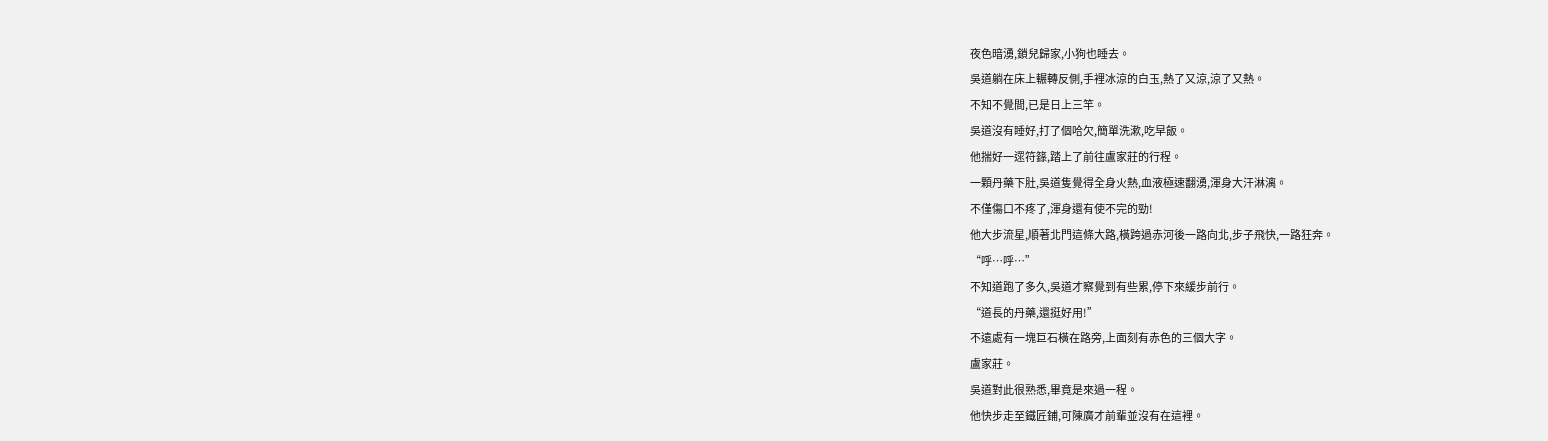夜色暗湧,鎖兒歸家,小狗也睡去。
吳道躺在床上輾轉反側,手裡冰涼的白玉,熱了又涼,涼了又熱。
不知不覺間,已是日上三竿。
吳道沒有睡好,打了個哈欠,簡單洗漱,吃早飯。
他揣好一遝符籙,踏上了前往盧家莊的行程。
一顆丹藥下肚,吳道隻覺得全身火熱,血液極速翻湧,渾身大汗淋漓。
不僅傷口不疼了,渾身還有使不完的勁!
他大步流星,順著北門這條大路,橫跨過赤河後一路向北,步子飛快,一路狂奔。
“呼…呼…”
不知道跑了多久,吳道才察覺到有些累,停下來緩步前行。
“道長的丹藥,還挺好用!”
不遠處有一塊巨石橫在路旁,上面刻有赤色的三個大字。
盧家莊。
吳道對此很熟悉,畢竟是來過一程。
他快步走至鐵匠鋪,可陳廣才前輩並沒有在這裡。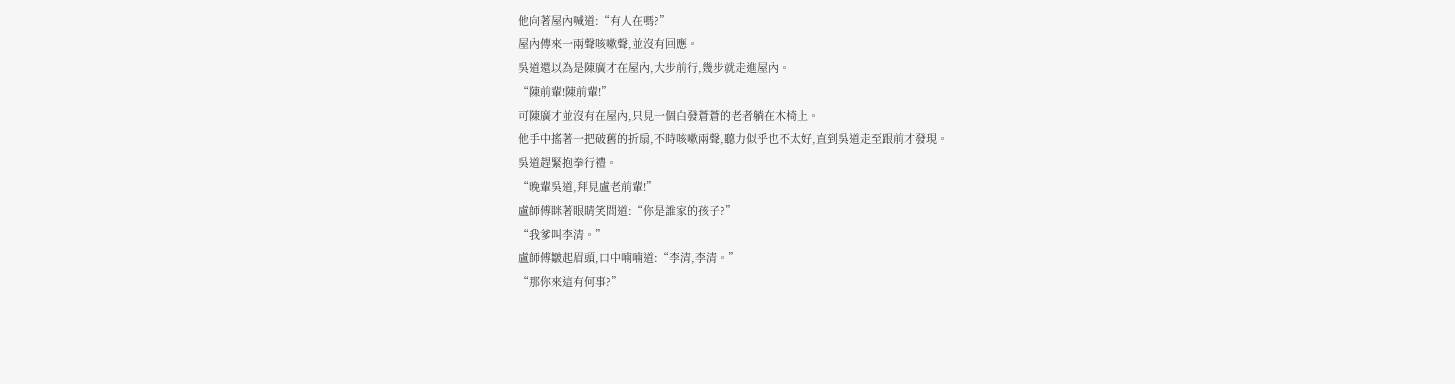他向著屋內喊道:“有人在嗎?”
屋內傳來一兩聲咳嗽聲,並沒有回應。
吳道還以為是陳廣才在屋內,大步前行,幾步就走進屋內。
“陳前輩!陳前輩!”
可陳廣才並沒有在屋內,只見一個白發蒼蒼的老者躺在木椅上。
他手中搖著一把破舊的折扇,不時咳嗽兩聲,聽力似乎也不太好,直到吳道走至跟前才發現。
吳道趕緊抱拳行禮。
“晚輩吳道,拜見盧老前輩!”
盧師傅眯著眼睛笑問道:“你是誰家的孩子?”
“我爹叫李清。”
盧師傅皺起眉頭,口中喃喃道:“李清,李清。”
“那你來這有何事?”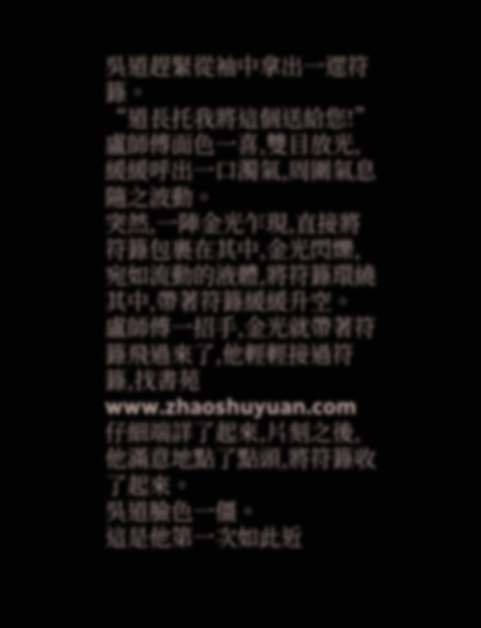吳道趕緊從袖中拿出一遝符籙。
“道長托我將這個送給您!”
盧師傅面色一喜,雙目放光,緩緩呼出一口濁氣,周圍氣息隨之波動。
突然,一陣金光乍現,直接將符籙包裹在其中,金光閃爍,宛如流動的液體,將符籙環繞其中,帶著符籙緩緩升空。
盧師傅一招手,金光就帶著符籙飛過來了,他輕輕接過符籙,找書苑www.zhaoshuyuan.com 仔細端詳了起來,片刻之後,他滿意地點了點頭,將符籙收了起來。
吳道臉色一僵。
這是他第一次如此近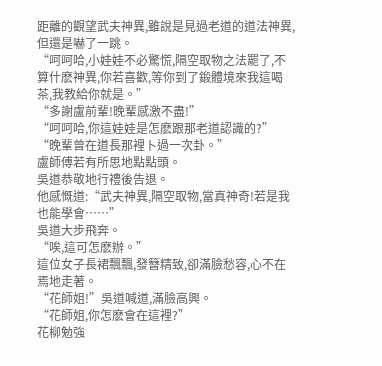距離的觀望武夫神異,雖說是見過老道的道法神異,但還是嚇了一跳。
“呵呵哈,小娃娃不必驚慌,隔空取物之法罷了,不算什麽神異,你若喜歡,等你到了鍛體境來我這喝茶,我教給你就是。”
“多謝盧前輩!晚輩感激不盡!”
“呵呵哈,你這娃娃是怎麽跟那老道認識的?”
“晚輩曾在道長那裡卜過一次卦。”
盧師傅若有所思地點點頭。
吳道恭敬地行禮後告退。
他感慨道:“武夫神異,隔空取物,當真神奇!若是我也能學會……”
吳道大步飛奔。
“唉,這可怎麽辦。”
這位女子長裙飄飄,發簪精致,卻滿臉愁容,心不在焉地走著。
“花師姐!”吳道喊道,滿臉高興。
“花師姐,你怎麽會在這裡?”
花柳勉強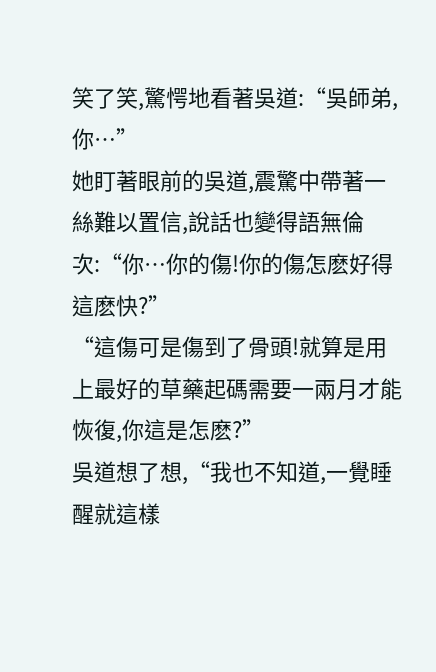笑了笑,驚愕地看著吳道:“吳師弟,你…”
她盯著眼前的吳道,震驚中帶著一絲難以置信,說話也變得語無倫次:“你…你的傷!你的傷怎麽好得這麽快?”
“這傷可是傷到了骨頭!就算是用上最好的草藥起碼需要一兩月才能恢復,你這是怎麽?”
吳道想了想,“我也不知道,一覺睡醒就這樣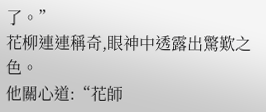了。”
花柳連連稱奇,眼神中透露出驚歎之色。
他關心道:“花師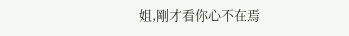姐,剛才看你心不在焉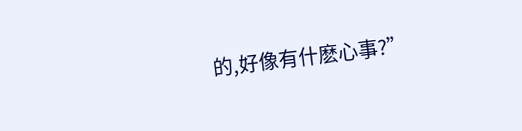的,好像有什麽心事?”